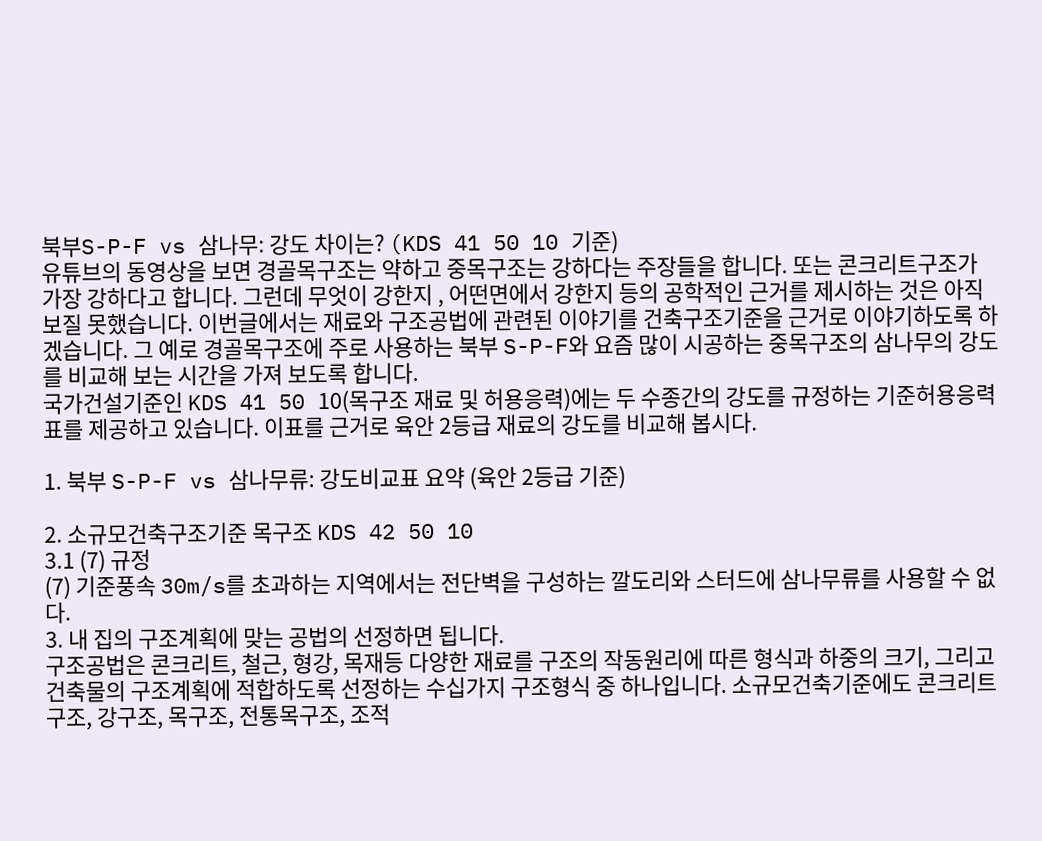북부S-P-F vs 삼나무: 강도 차이는? (KDS 41 50 10 기준)
유튜브의 동영상을 보면 경골목구조는 약하고 중목구조는 강하다는 주장들을 합니다. 또는 콘크리트구조가 가장 강하다고 합니다. 그런데 무엇이 강한지 , 어떤면에서 강한지 등의 공학적인 근거를 제시하는 것은 아직 보질 못했습니다. 이번글에서는 재료와 구조공법에 관련된 이야기를 건축구조기준을 근거로 이야기하도록 하겠습니다. 그 예로 경골목구조에 주로 사용하는 북부 S-P-F와 요즘 많이 시공하는 중목구조의 삼나무의 강도를 비교해 보는 시간을 가져 보도록 합니다.
국가건설기준인 KDS 41 50 10(목구조 재료 및 허용응력)에는 두 수종간의 강도를 규정하는 기준허용응력표를 제공하고 있습니다. 이표를 근거로 육안 2등급 재료의 강도를 비교해 봅시다.

1. 북부 S-P-F vs 삼나무류: 강도비교표 요약 (육안 2등급 기준)

2. 소규모건축구조기준 목구조 KDS 42 50 10
3.1 (7) 규정
(7) 기준풍속 30m/s를 초과하는 지역에서는 전단벽을 구성하는 깔도리와 스터드에 삼나무류를 사용할 수 없다.
3. 내 집의 구조계획에 맞는 공법의 선정하면 됩니다.
구조공법은 콘크리트, 철근, 형강, 목재등 다양한 재료를 구조의 작동원리에 따른 형식과 하중의 크기, 그리고 건축물의 구조계획에 적합하도록 선정하는 수십가지 구조형식 중 하나입니다. 소규모건축기준에도 콘크리트구조, 강구조, 목구조, 전통목구조, 조적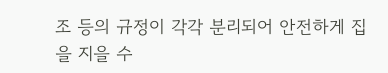조 등의 규정이 각각 분리되어 안전하게 집을 지을 수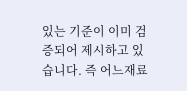있는 기준이 이미 검증되어 제시하고 있습니다. 즉 어느재료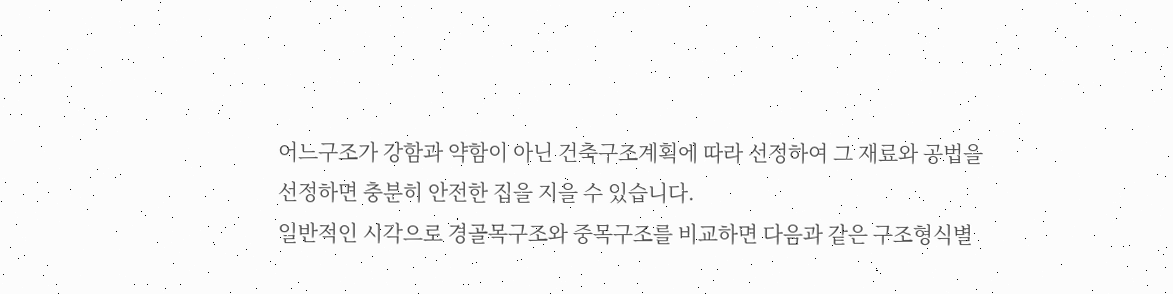어느구조가 강함과 약함이 아닌 건축구조계획에 따라 선정하여 그 재료와 공법을 선정하면 충분히 안전한 집을 지을 수 있습니다.
일반적인 시각으로 경골목구조와 중목구조를 비교하면 다음과 같은 구조형식별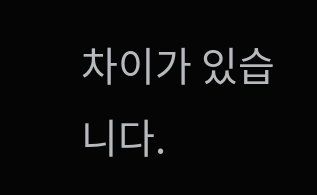차이가 있습니다.